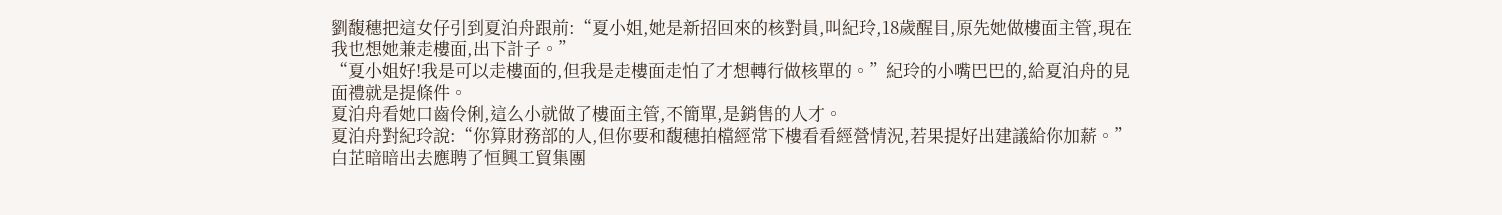劉馥穗把這女仔引到夏泊舟跟前:“夏小姐,她是新招回來的核對員,叫紀玲,18歲醒目,原先她做樓面主管,現在我也想她兼走樓面,出下計子。”
“夏小姐好!我是可以走樓面的,但我是走樓面走怕了才想轉行做核單的。”紀玲的小嘴巴巴的,給夏泊舟的見面禮就是提條件。
夏泊舟看她口齒伶俐,這么小就做了樓面主管,不簡單,是銷售的人才。
夏泊舟對紀玲說:“你算財務部的人,但你要和馥穗拍檔經常下樓看看經營情況,若果提好出建議給你加薪。”
白芷暗暗出去應聘了恒興工貿集團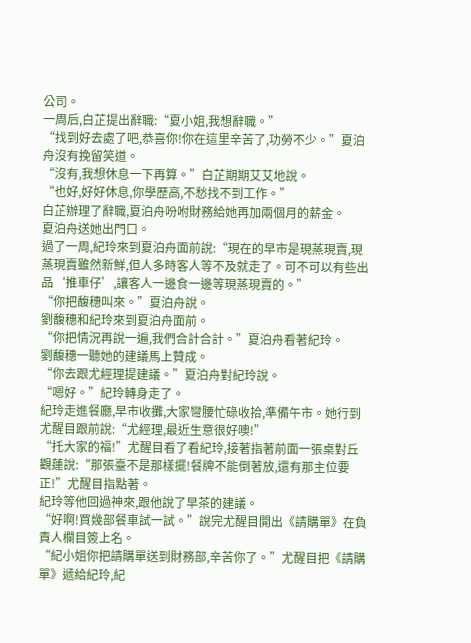公司。
一周后,白芷提出辭職:“夏小姐,我想辭職。”
“找到好去處了吧,恭喜你!你在這里辛苦了,功勞不少。”夏泊舟沒有挽留笑道。
“沒有,我想休息一下再算。”白芷期期艾艾地說。
“也好,好好休息,你學歷高,不愁找不到工作。”
白芷辦理了辭職,夏泊舟吩咐財務給她再加兩個月的薪金。
夏泊舟送她出門口。
過了一周,紀玲來到夏泊舟面前說:“現在的早市是現蒸現賣,現蒸現賣雖然新鮮,但人多時客人等不及就走了。可不可以有些出品‘推車仔’,讓客人一邊食一邊等現蒸現賣的。”
“你把馥穗叫來。”夏泊舟說。
劉馥穗和紀玲來到夏泊舟面前。
“你把情況再說一遍,我們合計合計。”夏泊舟看著紀玲。
劉馥穗一聽她的建議馬上贊成。
“你去跟尤經理提建議。”夏泊舟對紀玲說。
“嗯好。”紀玲轉身走了。
紀玲走進餐廳,早市收攤,大家彎腰忙碌收拾,準備午市。她行到尤醒目跟前說:“尤經理,最近生意很好噢!”
“托大家的福!”尤醒目看了看紀玲,接著指著前面一張桌對丘觀蓮說:“那張臺不是那樣擺!餐牌不能倒著放,還有那主位要正!”尤醒目指點著。
紀玲等他回過神來,跟他說了早茶的建議。
“好啊!買幾部餐車試一試。”說完尤醒目開出《請購單》在負責人欄目簽上名。
“紀小姐你把請購單送到財務部,辛苦你了。”尤醒目把《請購單》遞給紀玲,紀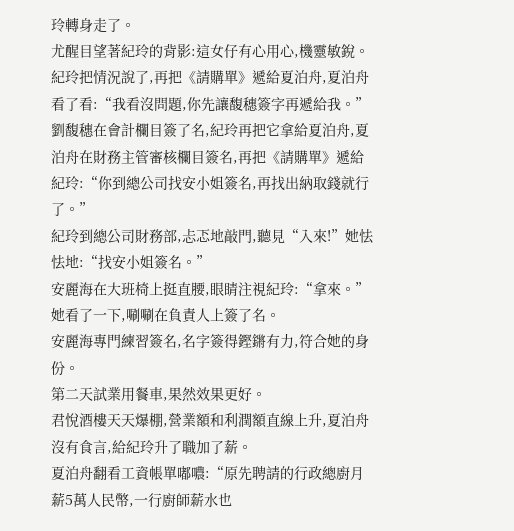玲轉身走了。
尤醒目望著紀玲的背影:這女仔有心用心,機靈敏銳。
紀玲把情況說了,再把《請購單》遞給夏泊舟,夏泊舟看了看:“我看沒問題,你先讓馥穗簽字再遞給我。”
劉馥穗在會計欄目簽了名,紀玲再把它拿給夏泊舟,夏泊舟在財務主管審核欄目簽名,再把《請購單》遞給紀玲:“你到總公司找安小姐簽名,再找出納取錢就行了。”
紀玲到總公司財務部,忐忑地敲門,聽見“入來!”她怯怯地:“找安小姐簽名。”
安麗海在大班椅上挺直腰,眼睛注視紀玲:“拿來。”她看了一下,唰唰在負責人上簽了名。
安麗海專門練習簽名,名字簽得鏗鏘有力,符合她的身份。
第二天試業用餐車,果然效果更好。
君悅酒樓天天爆棚,營業額和利潤額直線上升,夏泊舟沒有食言,給紀玲升了職加了薪。
夏泊舟翻看工資帳單嘟噥:“原先聘請的行政總廚月薪5萬人民幣,一行廚師薪水也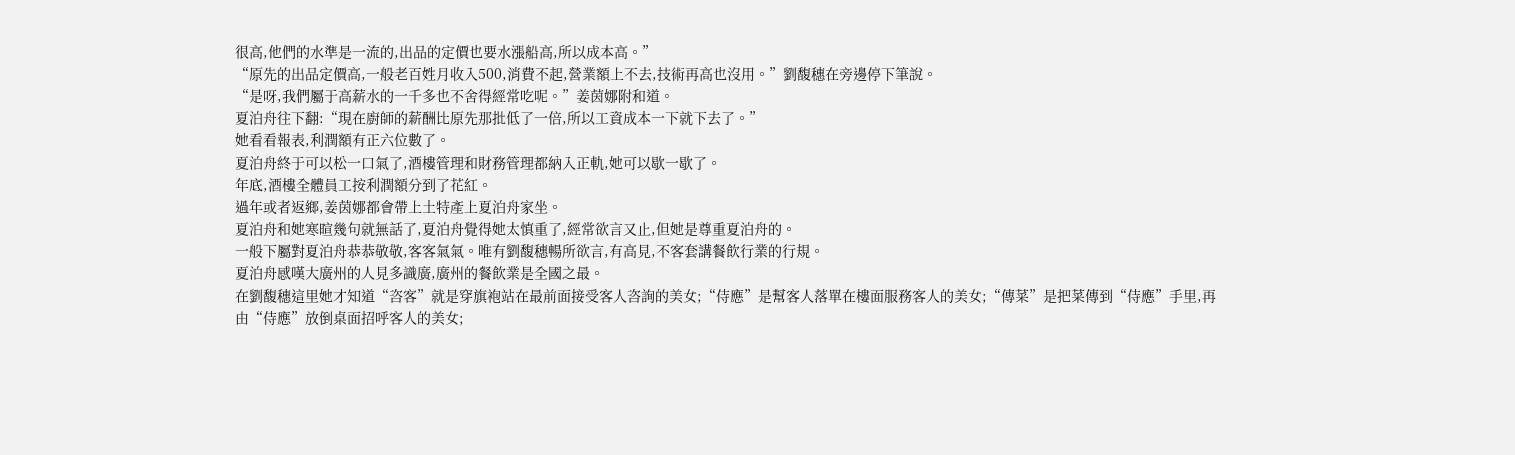很高,他們的水準是一流的,出品的定價也要水漲船高,所以成本高。”
“原先的出品定價高,一般老百姓月收入500,消費不起,營業額上不去,技術再高也沒用。”劉馥穗在旁邊停下筆說。
“是呀,我們屬于高薪水的一千多也不舍得經常吃呢。”姜茵娜附和道。
夏泊舟往下翻:“現在廚師的薪酬比原先那批低了一倍,所以工資成本一下就下去了。”
她看看報表,利潤額有正六位數了。
夏泊舟終于可以松一口氣了,酒樓管理和財務管理都納入正軌,她可以歇一歇了。
年底,酒樓全體員工按利潤額分到了花紅。
過年或者返鄉,姜茵娜都會帶上土特產上夏泊舟家坐。
夏泊舟和她寒暄幾句就無話了,夏泊舟覺得她太慎重了,經常欲言又止,但她是尊重夏泊舟的。
一般下屬對夏泊舟恭恭敬敬,客客氣氣。唯有劉馥穗暢所欲言,有高見,不客套講餐飲行業的行規。
夏泊舟感嘆大廣州的人見多識廣,廣州的餐飲業是全國之最。
在劉馥穗這里她才知道“咨客”就是穿旗袍站在最前面接受客人咨詢的美女;“侍應”是幫客人落單在樓面服務客人的美女;“傳菜”是把菜傳到“侍應”手里,再由“侍應”放倒桌面招呼客人的美女;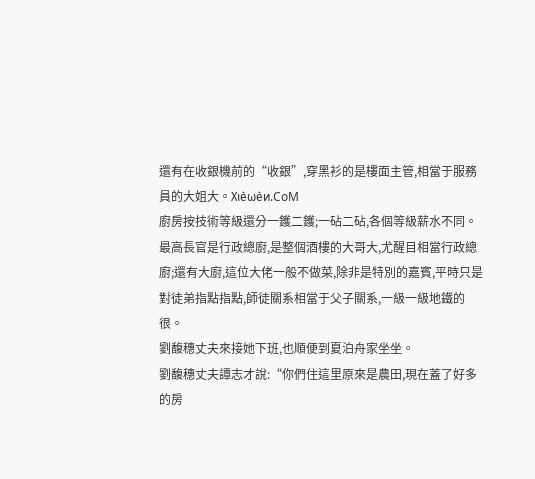還有在收銀機前的“收銀”,穿黑衫的是樓面主管,相當于服務員的大姐大。Xιèωèи.CoM
廚房按技術等級還分一鑊二鑊;一砧二砧,各個等級薪水不同。
最高長官是行政總廚,是整個酒樓的大哥大,尤醒目相當行政總廚;還有大廚,這位大佬一般不做菜,除非是特別的嘉賓,平時只是對徒弟指點指點,師徒關系相當于父子關系,一級一級地鐵的很。
劉馥穗丈夫來接她下班,也順便到夏泊舟家坐坐。
劉馥穗丈夫譚志才說:“你們住這里原來是農田,現在蓋了好多的房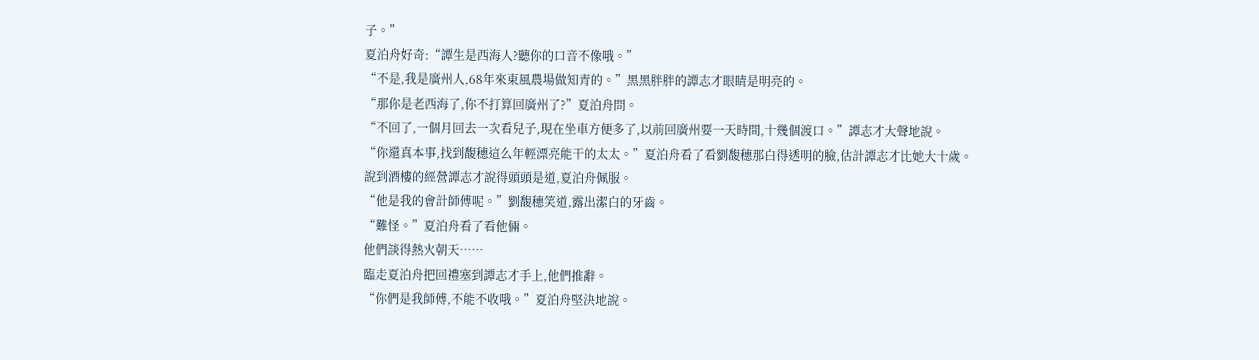子。”
夏泊舟好奇:“譚生是西海人?聽你的口音不像哦。”
“不是,我是廣州人,68年來東風農場做知青的。”黑黑胖胖的譚志才眼睛是明亮的。
“那你是老西海了,你不打算回廣州了?”夏泊舟問。
“不回了,一個月回去一次看兒子,現在坐車方便多了,以前回廣州要一天時間,十幾個渡口。”譚志才大聲地說。
“你還真本事,找到馥穗這么年輕漂亮能干的太太。”夏泊舟看了看劉馥穗那白得透明的臉,估計譚志才比她大十歲。
說到酒樓的經營譚志才說得頭頭是道,夏泊舟佩服。
“他是我的會計師傅呢。”劉馥穗笑道,露出潔白的牙齒。
“難怪。”夏泊舟看了看他倆。
他們談得熱火朝天……
臨走夏泊舟把回禮塞到譚志才手上,他們推辭。
“你們是我師傅,不能不收哦。”夏泊舟堅決地說。